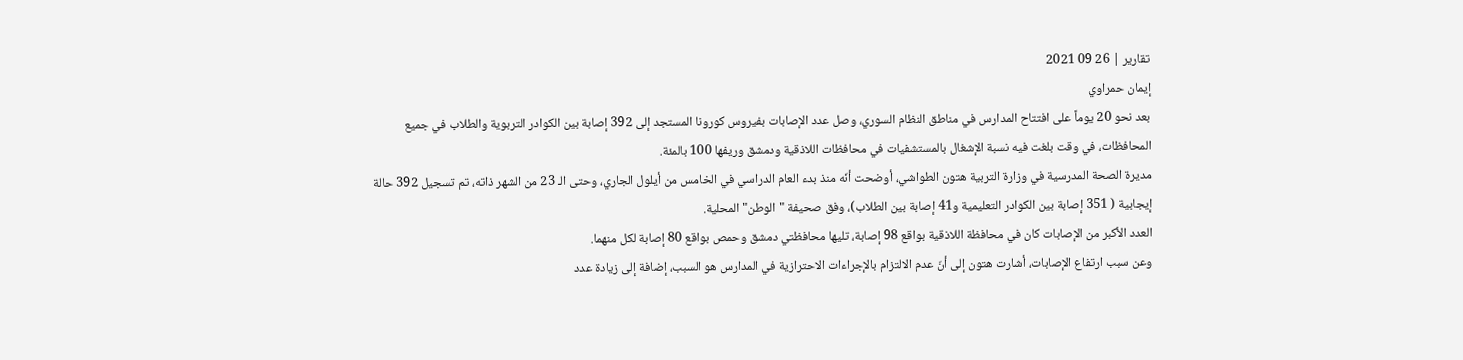تقارير | 26 09 2021
إيمان حمراوي
بعد نحو 20 يوماً على افتتاح المدارس في مناطق النظام السوري، وصل عدد الإصابات بفيروس كورونا المستجد إلى 392 إصابة بين الكوادر التربوية والطلاب في جميع المحافظات، في وقت بلغت فيه نسبة الإشغال بالمستشفيات في محافظات اللاذقية ودمشق وريفها 100 بالمئة.
مديرة الصحة المدرسية في وزارة التربية هتون الطواشي، أوضحت أنّه منذ بدء العام الدراسي في الخامس من أيلول الجاري، وحتى الـ 23 من الشهر ذاته، تم تسجيل 392 حالة إيجابية ( 351 إصابة بين الكوادر التعليمية و41 إصابة بين الطلاب)، وفق صحيفة "الوطن" المحلية.
العدد الأكبر من الإصابات كان في محافظة اللاذقية بواقع 98 إصابة، تليها محافظتي دمشق وحمص بواقع 80 إصابة لكل منهما.
وعن سبب ارتفاع الإصابات، أشارت هتون إلى أنّ عدم الالتزام بالإجراءات الاحترازية في المدارس هو السبب، إضافة إلى زيادة عدد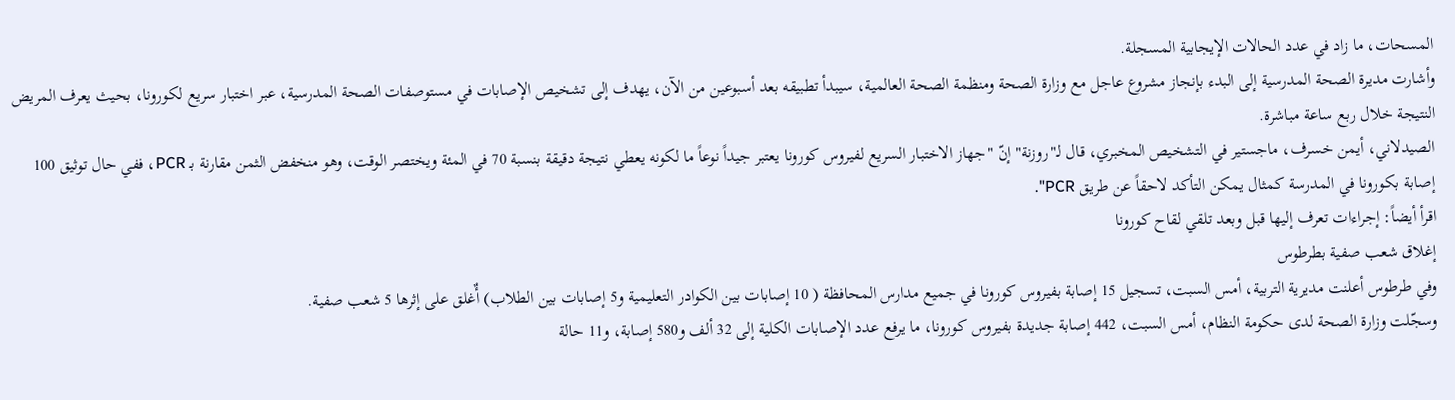المسحات، ما زاد في عدد الحالات الإيجابية المسجلة.
وأشارت مديرة الصحة المدرسية إلى البدء بإنجاز مشروع عاجل مع وزارة الصحة ومنظمة الصحة العالمية، سيبدأ تطبيقه بعد أسبوعين من الآن، يهدف إلى تشخيص الإصابات في مستوصفات الصحة المدرسية، عبر اختبار سريع لكورونا، بحيث يعرف المريض النتيجة خلال ربع ساعة مباشرة.
الصيدلاني، أيمن خسرف، ماجستير في التشخيص المخبري، قال لـ"روزنة" إنّ "جهاز الاختبار السريع لفيروس كورونا يعتبر جيداً نوعاً ما لكونه يعطي نتيجة دقيقة بنسبة 70 في المئة ويختصر الوقت، وهو منخفض الثمن مقارنة بـ PCR، ففي حال توثيق 100 إصابة بكورونا في المدرسة كمثال يمكن التأكد لاحقاً عن طريق PCR".
اقرأ أيضاً: إجراءات تعرف إليها قبل وبعد تلقي لقاح كورونا
إغلاق شعب صفية بطرطوس
وفي طرطوس أعلنت مديرية التربية، أمس السبت، تسجيل 15 إصابة بفيروس كورونا في جميع مدارس المحافظة ( 10 إصابات بين الكوادر التعليمية و5 إصابات بين الطلاب) أٌغلق على إثرها 5 شعب صفية.
وسجّلت وزارة الصحة لدى حكومة النظام، أمس السبت، 442 إصابة جديدة بفيروس كورونا، ما يرفع عدد الإصابات الكلية إلى 32 ألف و580 إصابة، و11 حالة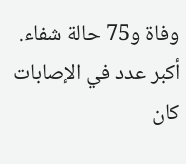وفاة و75 حالة شفاء.
أكبر عدد في الإصابات كان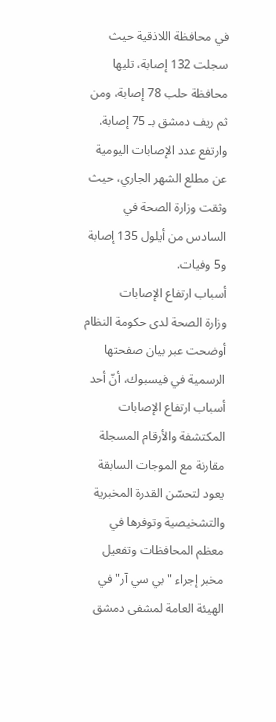في محافظة اللاذقية حيث سجلت 132 إصابة، تليها محافظة حلب 78 إصابة، ومن ثم ريف دمشق بـ 75 إصابة.
وارتفع عدد الإصابات اليومية عن مطلع الشهر الجاري، حيث وثقت وزارة الصحة في السادس من أيلول 135 إصابة و5 وفيات.
أسباب ارتفاع الإصابات
وزارة الصحة لدى حكومة النظام أوضحت عبر بيان صفحتها الرسمية في فيسبوك، أنّ أحد أسباب ارتفاع الإصابات المكتشفة والأرقام المسجلة مقارنة مع الموجات السابقة يعود لتحسّن القدرة المخبرية والتشخيصية وتوفرها في معظم المحافظات وتفعيل مخبر إجراء "بي سي آر" في الهيئة العامة لمشفى دمشق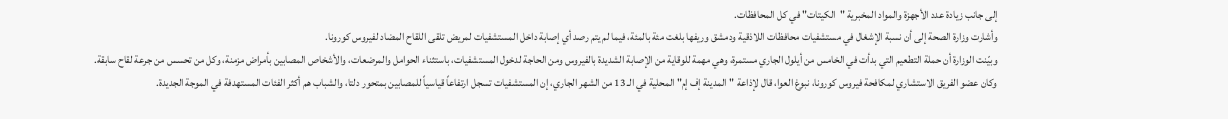إلى جانب زيادة عدد الأجهزة والمواد المخبرية "الكيتات" في كل المحافظات.
وأشارت وزارة الصحة إلى أن نسبة الإشغال في مستشفيات محافظات اللاذقية ودمشق وريفها بلغت مئة بالمئة، فيما لم يتم رصد أي إصابة داخل المستشفيات لمريض تلقى اللقاح المضاد لفيروس كورونا.
وبيّنت الوزارة أن حملة التطعيم التي بدأت في الخامس من أيلول الجاري مستمرة، وهي مهمة للوقاية من الإصابة الشديدة بالفيروس ومن الحاجة لدخول المستشفيات، باستثناء الحوامل والمرضعات، والأشخاص المصابين بأمراض مزمنة، وكل من تحسس من جرعة لقاح سابقة.
وكان عضو الفريق الاستشاري لمكافحة فيروس كورونا، نبوغ العوا، قال لإذاعة "المدينة إف إم" المحلية في الـ 13 من الشهر الجاري، إن المستشفيات تسجل ارتفاعاً قياسياً للمصابين بمتحور دلتا، والشباب هم أكثر الفئات المستهدفة في الموجة الجديدة.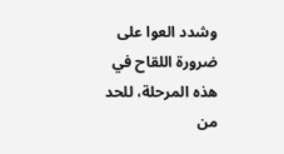وشدد العوا على ضرورة اللقاح في هذه المرحلة، للحد من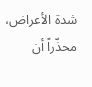شدة الأعراض، محذّراً أن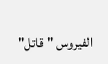الفيروس "قاتل"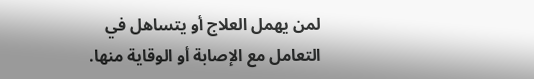لمن يهمل العلاج أو يتساهل في التعامل مع الإصابة أو الوقاية منها.